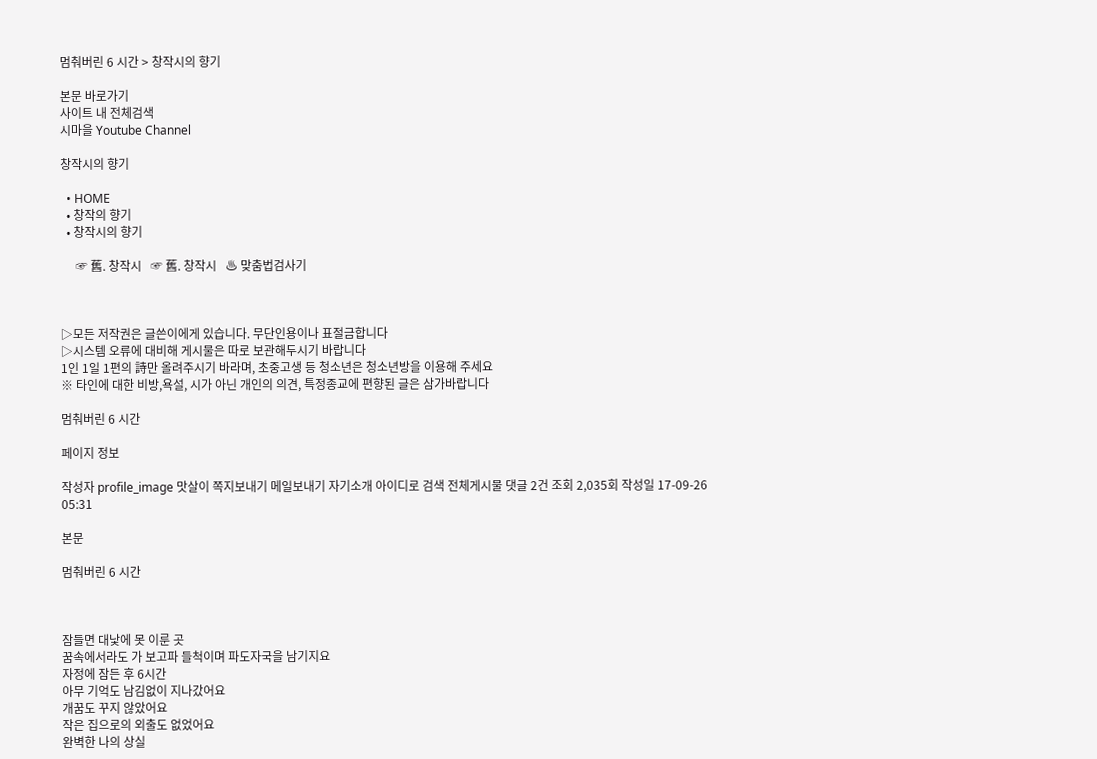멈춰버린 6 시간 > 창작시의 향기

본문 바로가기
사이트 내 전체검색
시마을 Youtube Channel

창작시의 향기

  • HOME
  • 창작의 향기
  • 창작시의 향기

     ☞ 舊. 창작시   ☞ 舊. 창작시   ♨ 맞춤법검사기



▷모든 저작권은 글쓴이에게 있습니다. 무단인용이나 표절금합니다
▷시스템 오류에 대비해 게시물은 따로 보관해두시기 바랍니다
1인 1일 1편의 詩만 올려주시기 바라며, 초중고생 등 청소년은 청소년방을 이용해 주세요
※ 타인에 대한 비방,욕설, 시가 아닌 개인의 의견, 특정종교에 편향된 글은 삼가바랍니다

멈춰버린 6 시간

페이지 정보

작성자 profile_image 맛살이 쪽지보내기 메일보내기 자기소개 아이디로 검색 전체게시물 댓글 2건 조회 2,035회 작성일 17-09-26 05:31

본문

멈춰버린 6 시간



잠들면 대낯에 못 이룬 곳
꿈속에서라도 가 보고파 들척이며 파도자국을 남기지요
자정에 잠든 후 6시간
아무 기억도 남김없이 지나갔어요
개꿈도 꾸지 않았어요
작은 집으로의 외출도 없었어요
완벽한 나의 상실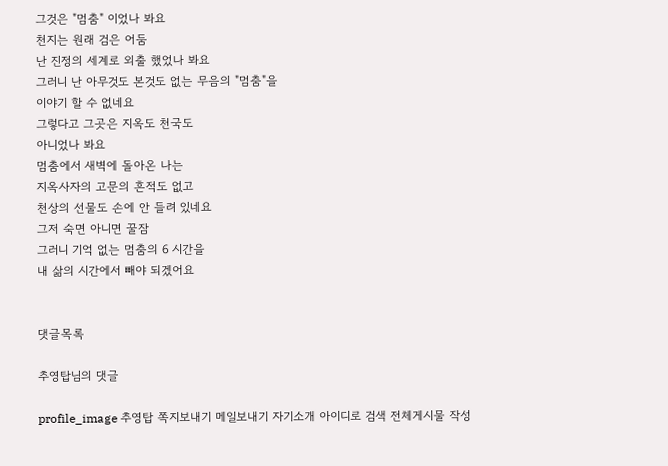그것은 "멈춤" 이었나 봐요
천지는 원래 검은 어둠
난 진정의 세계로 외출 했었나 봐요
그러니 난 아무것도 본것도 없는 무음의 "멈춤"을
이야기 할 수 없네요
그렇다고 그곳은 지옥도 천국도
아니었나 봐요
멈춤에서 새벽에 돌아온 나는
지옥사자의 고문의 흔적도 없고
천상의 선물도 손에 안 들려 있네요
그저 숙면 아니면 꿀잠
그러니 기억 없는 멈춤의 6 시간을
내 삶의 시간에서 빼야 되겠어요


댓글목록

추영탑님의 댓글

profile_image 추영탑 쪽지보내기 메일보내기 자기소개 아이디로 검색 전체게시물 작성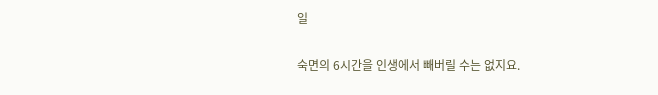일

숙면의 6시간을 인생에서 빼버릴 수는 없지요.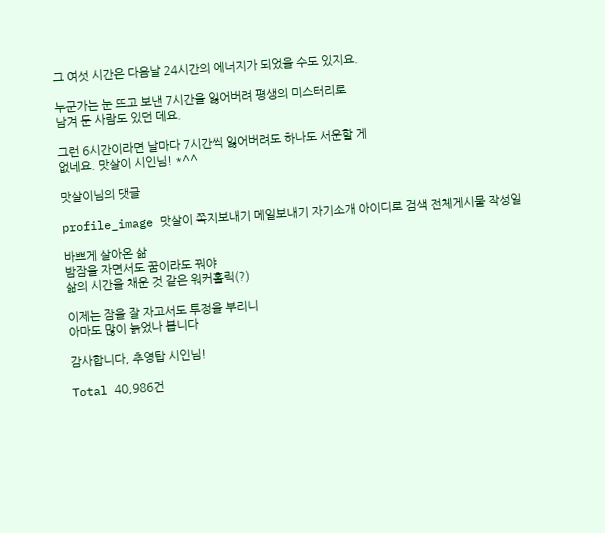그 여섯 시간은 다음날 24시간의 에너지가 되었을 수도 있지요.

누군가는 눈 뜨고 보낸 7시간을 잃어버려 평생의 미스터리로
남겨 둔 사람도 있던 데요.

그런 6시간이라면 날마다 7시간씩 잃어버려도 하나도 서운할 게
없네요. 맛살이 시인님! *^^

맛살이님의 댓글

profile_image 맛살이 쪽지보내기 메일보내기 자기소개 아이디로 검색 전체게시물 작성일

바쁘게 살아온 삶
밤잠을 자면서도 꿈이라도 꿔야
삶의 시간을 채운 것 같은 워커홀릭(?)

이제는 잠을 잘 자고서도 투정을 부리니
아마도 많이 늙었나 봅니다

감사합니다, 추영탑 시인님!

Total 40,986건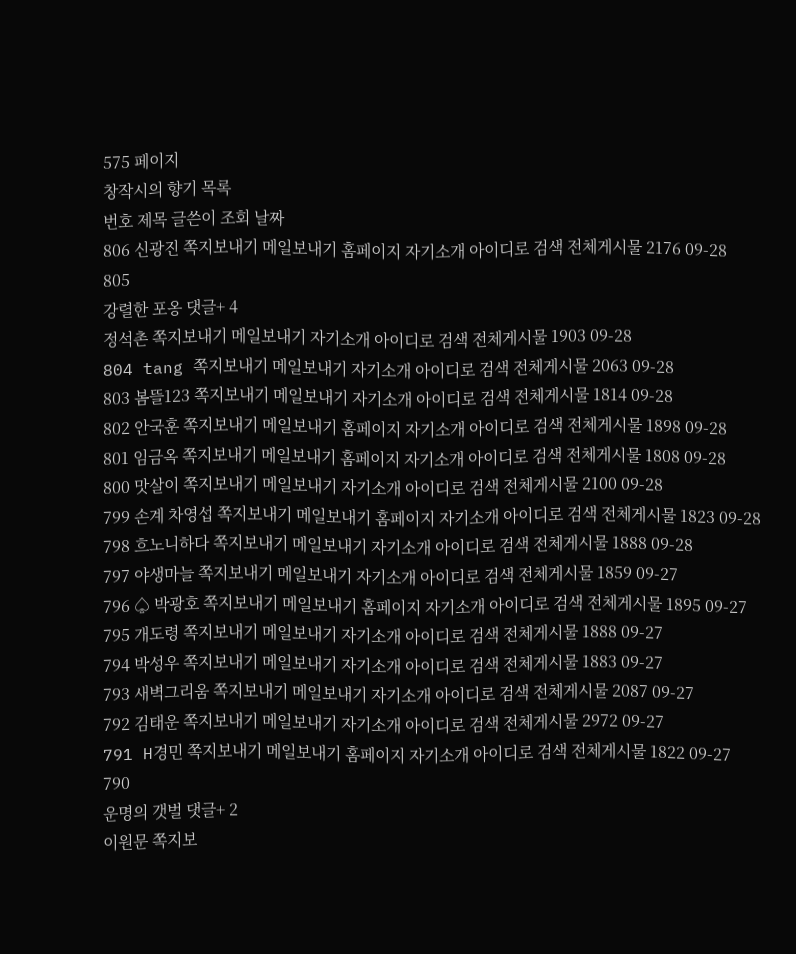575 페이지
창작시의 향기 목록
번호 제목 글쓴이 조회 날짜
806 신광진 쪽지보내기 메일보내기 홈페이지 자기소개 아이디로 검색 전체게시물 2176 09-28
805
강렬한 포옹 댓글+ 4
정석촌 쪽지보내기 메일보내기 자기소개 아이디로 검색 전체게시물 1903 09-28
804 tang 쪽지보내기 메일보내기 자기소개 아이디로 검색 전체게시물 2063 09-28
803 봄뜰123 쪽지보내기 메일보내기 자기소개 아이디로 검색 전체게시물 1814 09-28
802 안국훈 쪽지보내기 메일보내기 홈페이지 자기소개 아이디로 검색 전체게시물 1898 09-28
801 임금옥 쪽지보내기 메일보내기 홈페이지 자기소개 아이디로 검색 전체게시물 1808 09-28
800 맛살이 쪽지보내기 메일보내기 자기소개 아이디로 검색 전체게시물 2100 09-28
799 손계 차영섭 쪽지보내기 메일보내기 홈페이지 자기소개 아이디로 검색 전체게시물 1823 09-28
798 흐노니하다 쪽지보내기 메일보내기 자기소개 아이디로 검색 전체게시물 1888 09-28
797 야생마늘 쪽지보내기 메일보내기 자기소개 아이디로 검색 전체게시물 1859 09-27
796 ♤ 박광호 쪽지보내기 메일보내기 홈페이지 자기소개 아이디로 검색 전체게시물 1895 09-27
795 개도령 쪽지보내기 메일보내기 자기소개 아이디로 검색 전체게시물 1888 09-27
794 박성우 쪽지보내기 메일보내기 자기소개 아이디로 검색 전체게시물 1883 09-27
793 새벽그리움 쪽지보내기 메일보내기 자기소개 아이디로 검색 전체게시물 2087 09-27
792 김태운 쪽지보내기 메일보내기 자기소개 아이디로 검색 전체게시물 2972 09-27
791 H경민 쪽지보내기 메일보내기 홈페이지 자기소개 아이디로 검색 전체게시물 1822 09-27
790
운명의 갯벌 댓글+ 2
이원문 쪽지보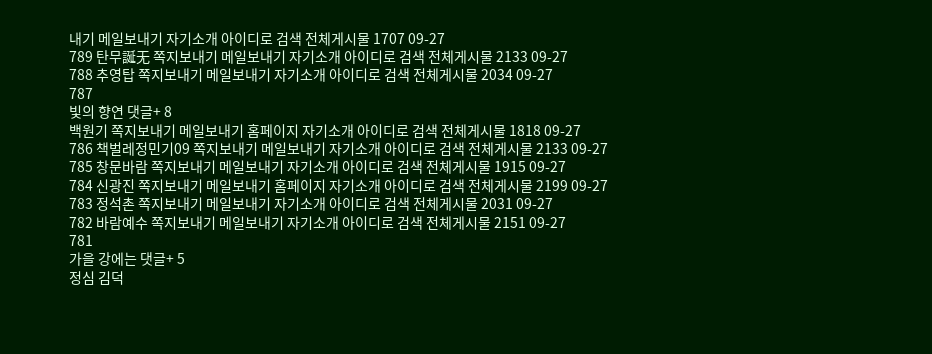내기 메일보내기 자기소개 아이디로 검색 전체게시물 1707 09-27
789 탄무誕无 쪽지보내기 메일보내기 자기소개 아이디로 검색 전체게시물 2133 09-27
788 추영탑 쪽지보내기 메일보내기 자기소개 아이디로 검색 전체게시물 2034 09-27
787
빛의 향연 댓글+ 8
백원기 쪽지보내기 메일보내기 홈페이지 자기소개 아이디로 검색 전체게시물 1818 09-27
786 책벌레정민기09 쪽지보내기 메일보내기 자기소개 아이디로 검색 전체게시물 2133 09-27
785 창문바람 쪽지보내기 메일보내기 자기소개 아이디로 검색 전체게시물 1915 09-27
784 신광진 쪽지보내기 메일보내기 홈페이지 자기소개 아이디로 검색 전체게시물 2199 09-27
783 정석촌 쪽지보내기 메일보내기 자기소개 아이디로 검색 전체게시물 2031 09-27
782 바람예수 쪽지보내기 메일보내기 자기소개 아이디로 검색 전체게시물 2151 09-27
781
가을 강에는 댓글+ 5
정심 김덕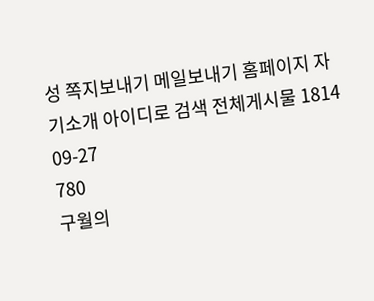성 쪽지보내기 메일보내기 홈페이지 자기소개 아이디로 검색 전체게시물 1814 09-27
780
구월의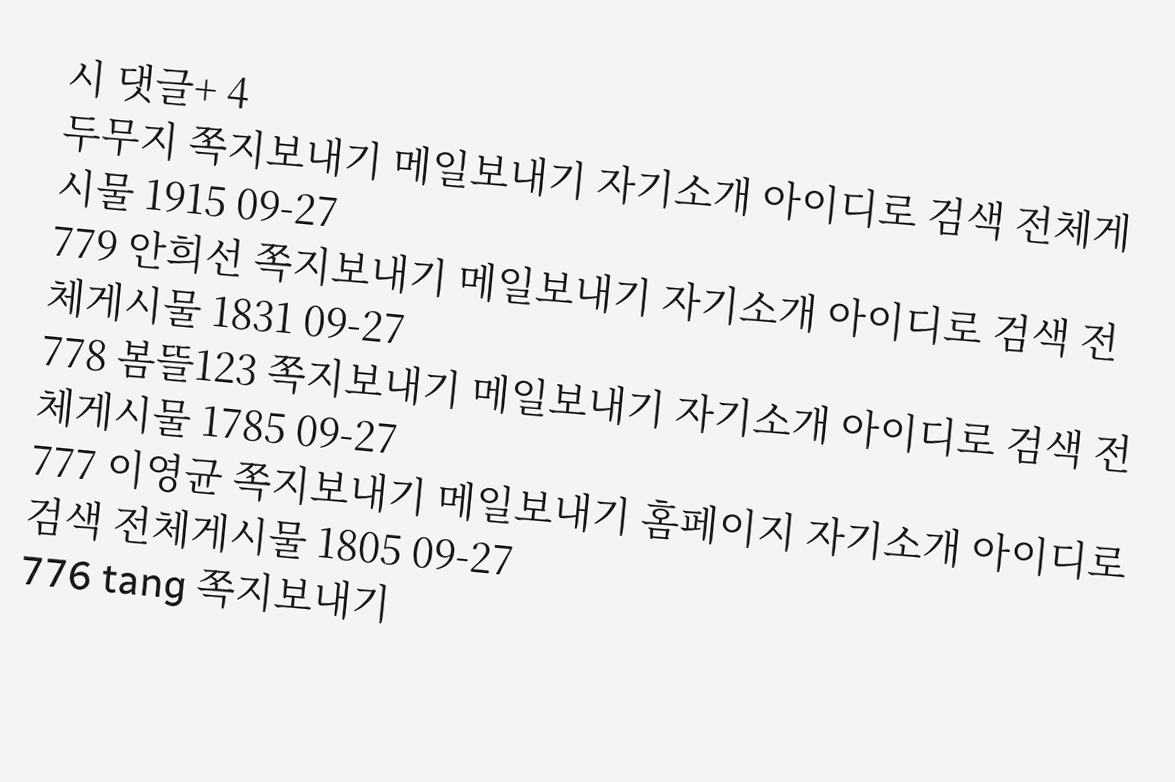시 댓글+ 4
두무지 쪽지보내기 메일보내기 자기소개 아이디로 검색 전체게시물 1915 09-27
779 안희선 쪽지보내기 메일보내기 자기소개 아이디로 검색 전체게시물 1831 09-27
778 봄뜰123 쪽지보내기 메일보내기 자기소개 아이디로 검색 전체게시물 1785 09-27
777 이영균 쪽지보내기 메일보내기 홈페이지 자기소개 아이디로 검색 전체게시물 1805 09-27
776 tang 쪽지보내기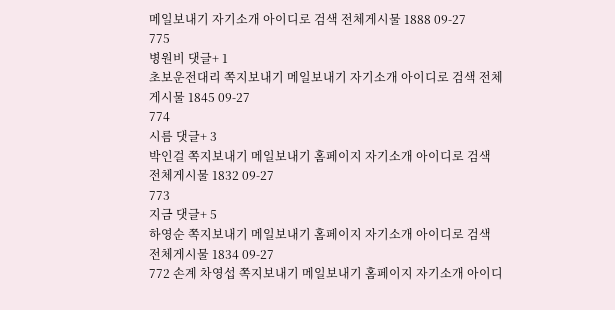메일보내기 자기소개 아이디로 검색 전체게시물 1888 09-27
775
병원비 댓글+ 1
초보운전대리 쪽지보내기 메일보내기 자기소개 아이디로 검색 전체게시물 1845 09-27
774
시름 댓글+ 3
박인걸 쪽지보내기 메일보내기 홈페이지 자기소개 아이디로 검색 전체게시물 1832 09-27
773
지금 댓글+ 5
하영순 쪽지보내기 메일보내기 홈페이지 자기소개 아이디로 검색 전체게시물 1834 09-27
772 손계 차영섭 쪽지보내기 메일보내기 홈페이지 자기소개 아이디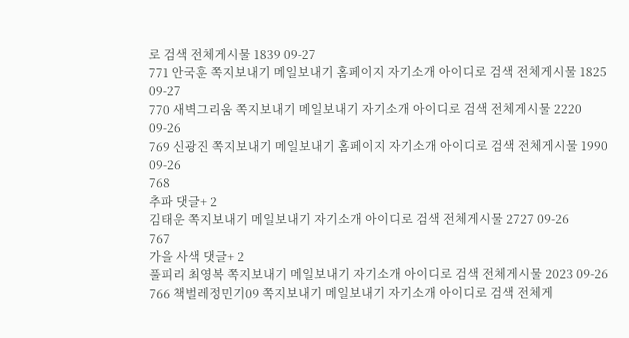로 검색 전체게시물 1839 09-27
771 안국훈 쪽지보내기 메일보내기 홈페이지 자기소개 아이디로 검색 전체게시물 1825 09-27
770 새벽그리움 쪽지보내기 메일보내기 자기소개 아이디로 검색 전체게시물 2220 09-26
769 신광진 쪽지보내기 메일보내기 홈페이지 자기소개 아이디로 검색 전체게시물 1990 09-26
768
추파 댓글+ 2
김태운 쪽지보내기 메일보내기 자기소개 아이디로 검색 전체게시물 2727 09-26
767
가을 사색 댓글+ 2
풀피리 최영복 쪽지보내기 메일보내기 자기소개 아이디로 검색 전체게시물 2023 09-26
766 책벌레정민기09 쪽지보내기 메일보내기 자기소개 아이디로 검색 전체게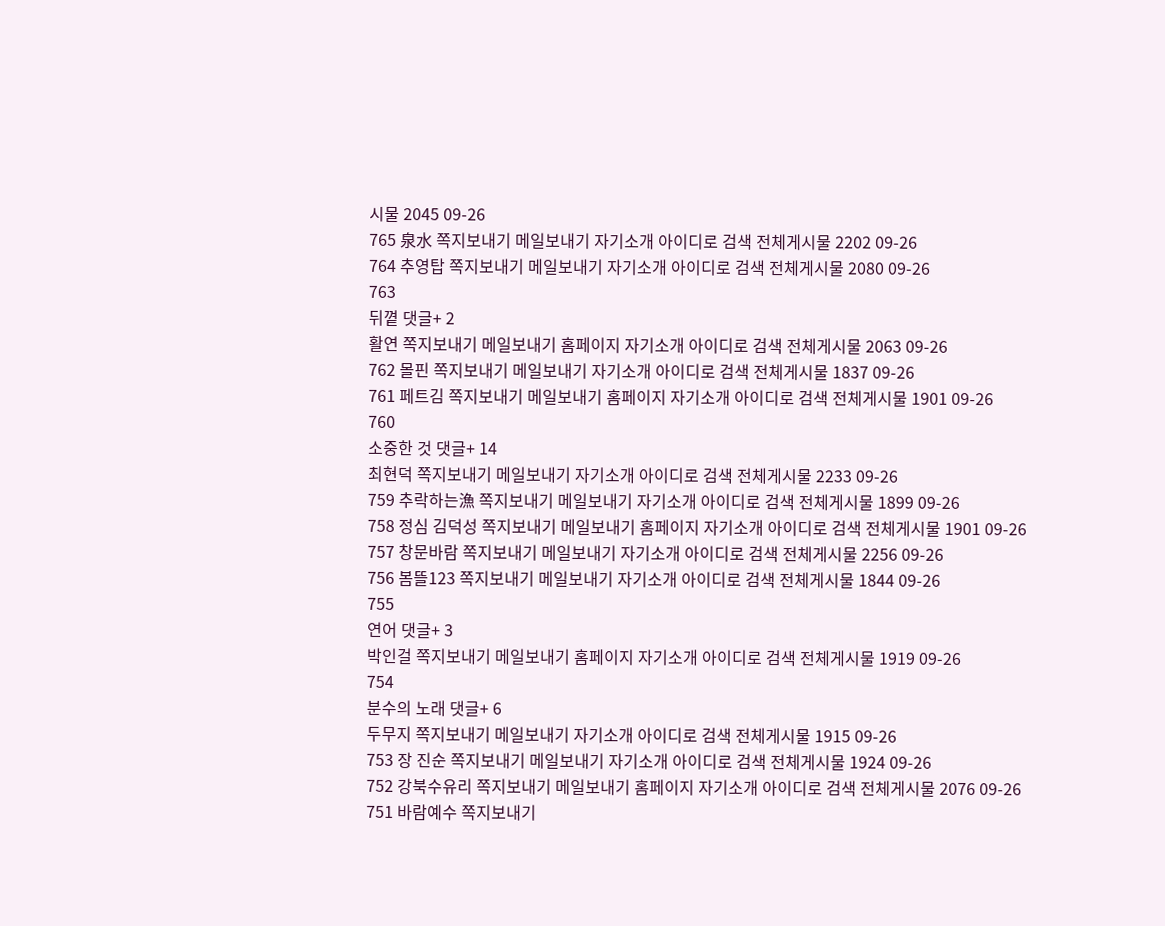시물 2045 09-26
765 泉水 쪽지보내기 메일보내기 자기소개 아이디로 검색 전체게시물 2202 09-26
764 추영탑 쪽지보내기 메일보내기 자기소개 아이디로 검색 전체게시물 2080 09-26
763
뒤꼍 댓글+ 2
활연 쪽지보내기 메일보내기 홈페이지 자기소개 아이디로 검색 전체게시물 2063 09-26
762 몰핀 쪽지보내기 메일보내기 자기소개 아이디로 검색 전체게시물 1837 09-26
761 페트김 쪽지보내기 메일보내기 홈페이지 자기소개 아이디로 검색 전체게시물 1901 09-26
760
소중한 것 댓글+ 14
최현덕 쪽지보내기 메일보내기 자기소개 아이디로 검색 전체게시물 2233 09-26
759 추락하는漁 쪽지보내기 메일보내기 자기소개 아이디로 검색 전체게시물 1899 09-26
758 정심 김덕성 쪽지보내기 메일보내기 홈페이지 자기소개 아이디로 검색 전체게시물 1901 09-26
757 창문바람 쪽지보내기 메일보내기 자기소개 아이디로 검색 전체게시물 2256 09-26
756 봄뜰123 쪽지보내기 메일보내기 자기소개 아이디로 검색 전체게시물 1844 09-26
755
연어 댓글+ 3
박인걸 쪽지보내기 메일보내기 홈페이지 자기소개 아이디로 검색 전체게시물 1919 09-26
754
분수의 노래 댓글+ 6
두무지 쪽지보내기 메일보내기 자기소개 아이디로 검색 전체게시물 1915 09-26
753 장 진순 쪽지보내기 메일보내기 자기소개 아이디로 검색 전체게시물 1924 09-26
752 강북수유리 쪽지보내기 메일보내기 홈페이지 자기소개 아이디로 검색 전체게시물 2076 09-26
751 바람예수 쪽지보내기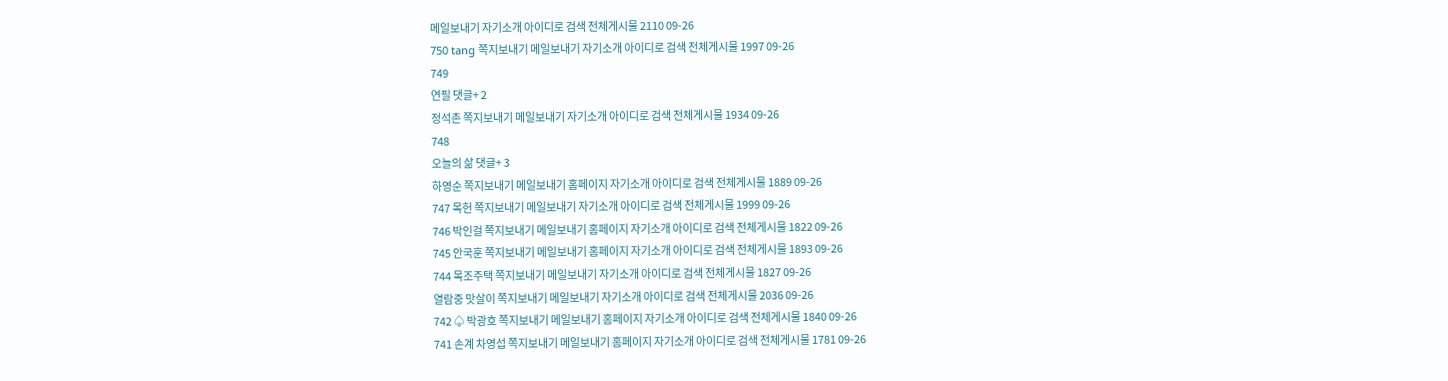메일보내기 자기소개 아이디로 검색 전체게시물 2110 09-26
750 tang 쪽지보내기 메일보내기 자기소개 아이디로 검색 전체게시물 1997 09-26
749
연필 댓글+ 2
정석촌 쪽지보내기 메일보내기 자기소개 아이디로 검색 전체게시물 1934 09-26
748
오늘의 삶 댓글+ 3
하영순 쪽지보내기 메일보내기 홈페이지 자기소개 아이디로 검색 전체게시물 1889 09-26
747 목헌 쪽지보내기 메일보내기 자기소개 아이디로 검색 전체게시물 1999 09-26
746 박인걸 쪽지보내기 메일보내기 홈페이지 자기소개 아이디로 검색 전체게시물 1822 09-26
745 안국훈 쪽지보내기 메일보내기 홈페이지 자기소개 아이디로 검색 전체게시물 1893 09-26
744 목조주택 쪽지보내기 메일보내기 자기소개 아이디로 검색 전체게시물 1827 09-26
열람중 맛살이 쪽지보내기 메일보내기 자기소개 아이디로 검색 전체게시물 2036 09-26
742 ♤ 박광호 쪽지보내기 메일보내기 홈페이지 자기소개 아이디로 검색 전체게시물 1840 09-26
741 손계 차영섭 쪽지보내기 메일보내기 홈페이지 자기소개 아이디로 검색 전체게시물 1781 09-26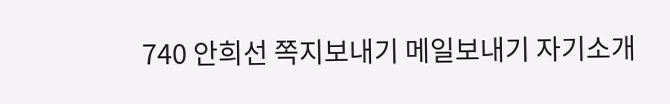740 안희선 쪽지보내기 메일보내기 자기소개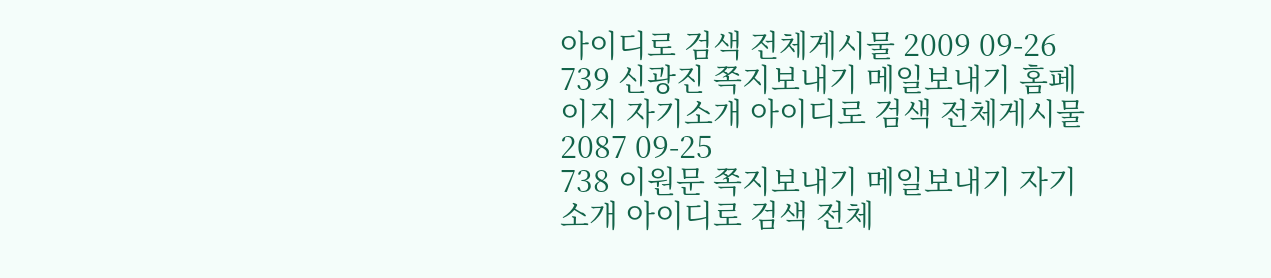아이디로 검색 전체게시물 2009 09-26
739 신광진 쪽지보내기 메일보내기 홈페이지 자기소개 아이디로 검색 전체게시물 2087 09-25
738 이원문 쪽지보내기 메일보내기 자기소개 아이디로 검색 전체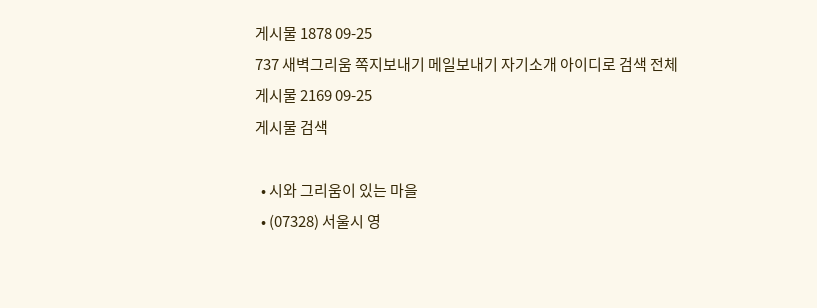게시물 1878 09-25
737 새벽그리움 쪽지보내기 메일보내기 자기소개 아이디로 검색 전체게시물 2169 09-25
게시물 검색

  • 시와 그리움이 있는 마을
  • (07328) 서울시 영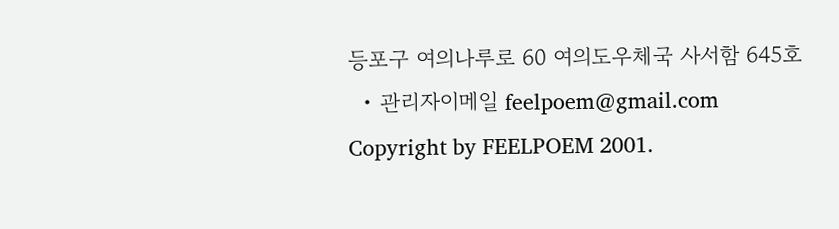등포구 여의나루로 60 여의도우체국 사서함 645호
  • 관리자이메일 feelpoem@gmail.com
Copyright by FEELPOEM 2001.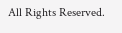All Rights Reserved.